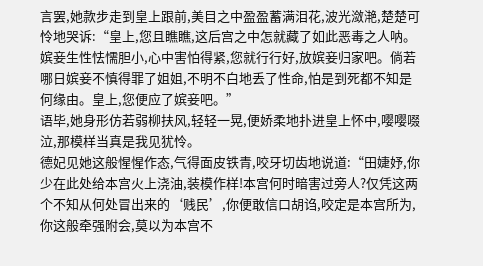言罢,她款步走到皇上跟前,美目之中盈盈蓄满泪花,波光潋滟,楚楚可怜地哭诉:“皇上,您且瞧瞧,这后宫之中怎就藏了如此恶毒之人呐。嫔妾生性怯懦胆小,心中害怕得紧,您就行行好,放嫔妾归家吧。倘若哪日嫔妾不慎得罪了姐姐,不明不白地丢了性命,怕是到死都不知是何缘由。皇上,您便应了嫔妾吧。”
语毕,她身形仿若弱柳扶风,轻轻一晃,便娇柔地扑进皇上怀中,嘤嘤啜泣,那模样当真是我见犹怜。
德妃见她这般惺惺作态,气得面皮铁青,咬牙切齿地说道:“田婕妤,你少在此处给本宫火上浇油,装模作样!本宫何时暗害过旁人?仅凭这两个不知从何处冒出来的‘贱民’,你便敢信口胡诌,咬定是本宫所为,你这般牵强附会,莫以为本宫不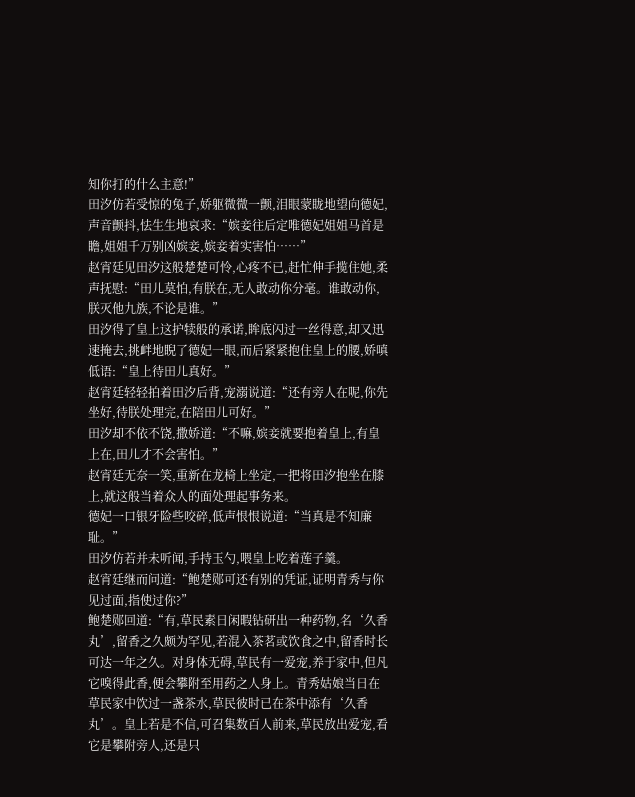知你打的什么主意!”
田汐仿若受惊的兔子,娇躯微微一颤,泪眼蒙眬地望向德妃,声音颤抖,怯生生地哀求:“嫔妾往后定唯德妃姐姐马首是瞻,姐姐千万别凶嫔妾,嫔妾着实害怕……”
赵宵廷见田汐这般楚楚可怜,心疼不已,赶忙伸手揽住她,柔声抚慰:“田儿莫怕,有朕在,无人敢动你分毫。谁敢动你,朕灭他九族,不论是谁。”
田汐得了皇上这护犊般的承诺,眸底闪过一丝得意,却又迅速掩去,挑衅地睨了德妃一眼,而后紧紧抱住皇上的腰,娇嗔低语:“皇上待田儿真好。”
赵宵廷轻轻拍着田汐后背,宠溺说道:“还有旁人在呢,你先坐好,待朕处理完,在陪田儿可好。”
田汐却不依不饶,撒娇道:“不嘛,嫔妾就要抱着皇上,有皇上在,田儿才不会害怕。”
赵宵廷无奈一笑,重新在龙椅上坐定,一把将田汐抱坐在膝上,就这般当着众人的面处理起事务来。
德妃一口银牙险些咬碎,低声恨恨说道:“当真是不知廉耻。”
田汐仿若并未听闻,手持玉勺,喂皇上吃着莲子羹。
赵宵廷继而问道:“鲍楚郧可还有别的凭证,证明青秀与你见过面,指使过你?”
鲍楚郧回道:“有,草民素日闲暇钻研出一种药物,名‘久香丸’,留香之久颇为罕见,若混入茶茗或饮食之中,留香时长可达一年之久。对身体无碍,草民有一爱宠,养于家中,但凡它嗅得此香,便会攀附至用药之人身上。青秀姑娘当日在草民家中饮过一盏茶水,草民彼时已在茶中添有‘久香丸’。皇上若是不信,可召集数百人前来,草民放出爱宠,看它是攀附旁人,还是只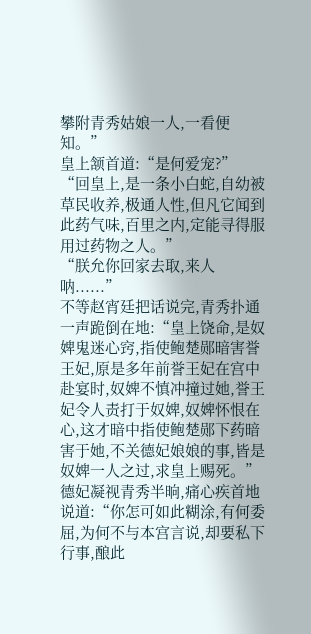攀附青秀姑娘一人,一看便知。”
皇上颔首道:“是何爱宠?”
“回皇上,是一条小白蛇,自幼被草民收养,极通人性,但凡它闻到此药气味,百里之内,定能寻得服用过药物之人。”
“朕允你回家去取,来人呐......”
不等赵宵廷把话说完,青秀扑通一声跪倒在地:“皇上饶命,是奴婢鬼迷心窍,指使鲍楚郧暗害誉王妃,原是多年前誉王妃在宫中赴宴时,奴婢不慎冲撞过她,誉王妃令人责打于奴婢,奴婢怀恨在心,这才暗中指使鲍楚郧下药暗害于她,不关德妃娘娘的事,皆是奴婢一人之过,求皇上赐死。”
德妃凝视青秀半晌,痛心疾首地说道:“你怎可如此糊涂,有何委屈,为何不与本宫言说,却要私下行事,酿此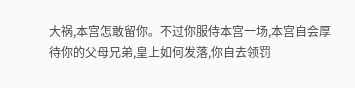大祸,本宫怎敢留你。不过你服侍本宫一场,本宫自会厚待你的父母兄弟,皇上如何发落,你自去领罚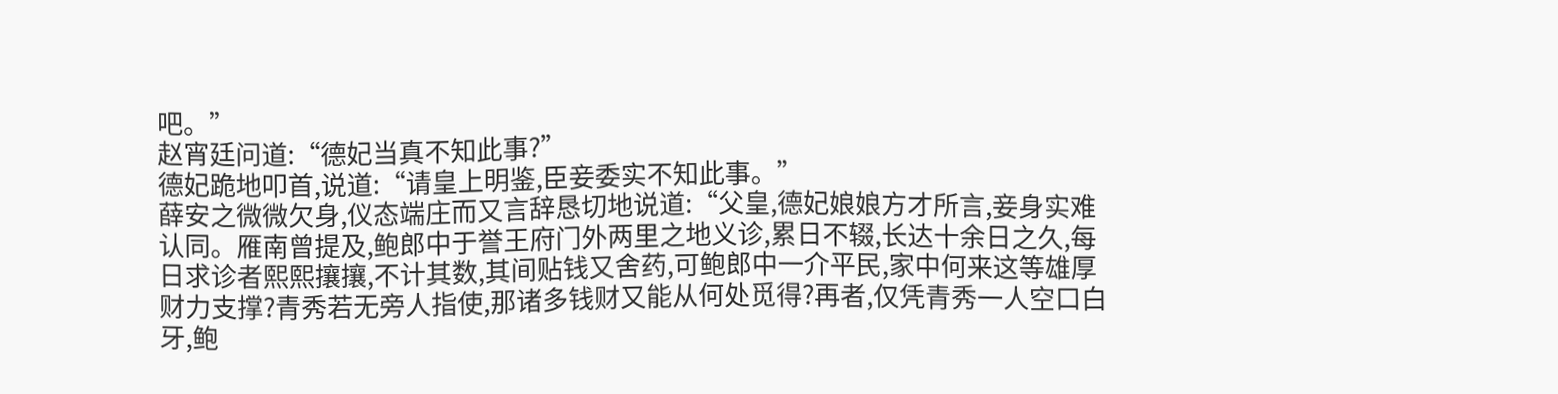吧。”
赵宵廷问道:“德妃当真不知此事?”
德妃跪地叩首,说道:“请皇上明鉴,臣妾委实不知此事。”
薛安之微微欠身,仪态端庄而又言辞恳切地说道:“父皇,德妃娘娘方才所言,妾身实难认同。雁南曾提及,鲍郎中于誉王府门外两里之地义诊,累日不辍,长达十余日之久,每日求诊者熙熙攘攘,不计其数,其间贴钱又舍药,可鲍郎中一介平民,家中何来这等雄厚财力支撑?青秀若无旁人指使,那诸多钱财又能从何处觅得?再者,仅凭青秀一人空口白牙,鲍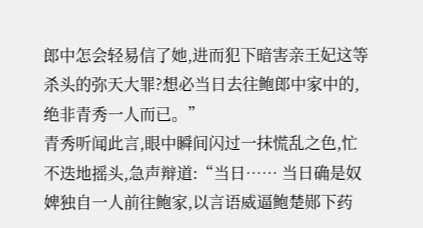郎中怎会轻易信了她,进而犯下暗害亲王妃这等杀头的弥天大罪?想必当日去往鲍郎中家中的,绝非青秀一人而已。”
青秀听闻此言,眼中瞬间闪过一抹慌乱之色,忙不迭地摇头,急声辩道:“当日…… 当日确是奴婢独自一人前往鲍家,以言语威逼鲍楚郧下药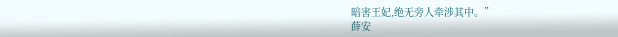暗害王妃,绝无旁人牵涉其中。”
薛安